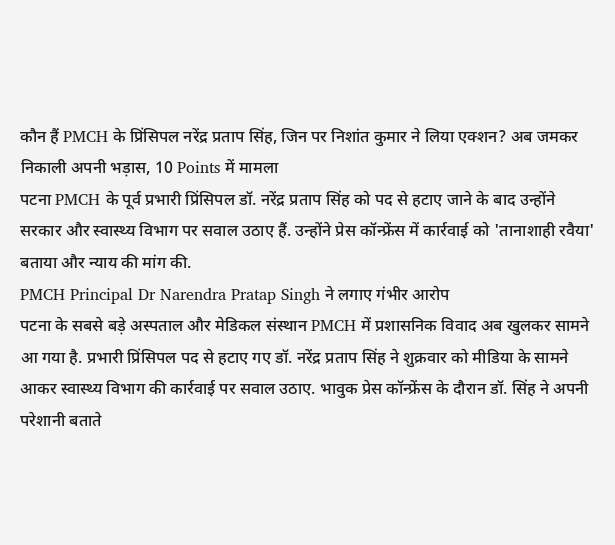कौन हैं PMCH के प्रिंसिपल नरेंद्र प्रताप सिंह, जिन पर निशांत कुमार ने लिया एक्शन? अब जमकर निकाली अपनी भड़ास, 10 Points में मामला
पटना PMCH के पूर्व प्रभारी प्रिंसिपल डॉ. नरेंद्र प्रताप सिंह को पद से हटाए जाने के बाद उन्होंने सरकार और स्वास्थ्य विभाग पर सवाल उठाए हैं. उन्होंने प्रेस कॉन्फ्रेंस में कार्रवाई को 'तानाशाही रवैया' बताया और न्याय की मांग की.
PMCH Principal Dr Narendra Pratap Singh ने लगाए गंभीर आरोप
पटना के सबसे बड़े अस्पताल और मेडिकल संस्थान PMCH में प्रशासनिक विवाद अब खुलकर सामने आ गया है. प्रभारी प्रिंसिपल पद से हटाए गए डॉ. नरेंद्र प्रताप सिंह ने शुक्रवार को मीडिया के सामने आकर स्वास्थ्य विभाग की कार्रवाई पर सवाल उठाए. भावुक प्रेस कॉन्फ्रेंस के दौरान डॉ. सिंह ने अपनी परेशानी बताते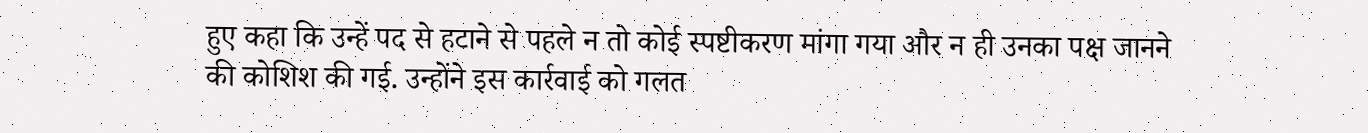हुए कहा कि उन्हें पद से हटाने से पहले न तो कोई स्पष्टीकरण मांगा गया और न ही उनका पक्ष जानने की कोशिश की गई. उन्होंने इस कार्रवाई को गलत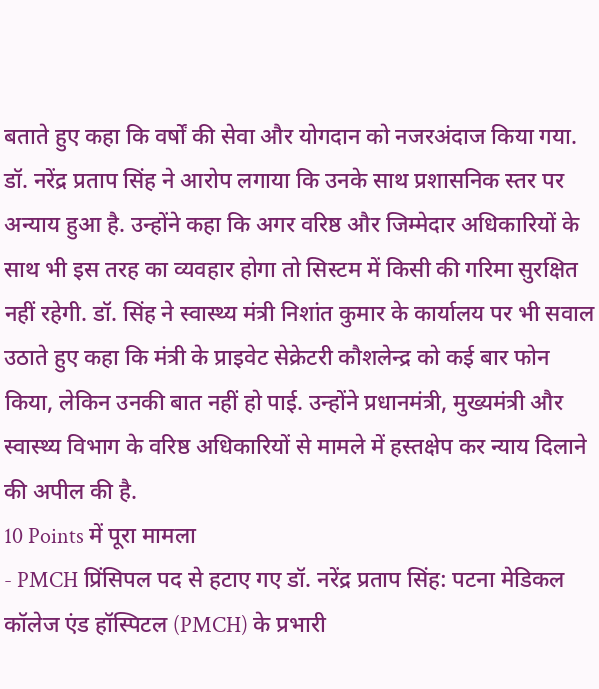बताते हुए कहा कि वर्षों की सेवा और योगदान को नजरअंदाज किया गया.
डॉ. नरेंद्र प्रताप सिंह ने आरोप लगाया कि उनके साथ प्रशासनिक स्तर पर अन्याय हुआ है. उन्होंने कहा कि अगर वरिष्ठ और जिम्मेदार अधिकारियों के साथ भी इस तरह का व्यवहार होगा तो सिस्टम में किसी की गरिमा सुरक्षित नहीं रहेगी. डॉ. सिंह ने स्वास्थ्य मंत्री निशांत कुमार के कार्यालय पर भी सवाल उठाते हुए कहा कि मंत्री के प्राइवेट सेक्रेटरी कौशलेन्द्र को कई बार फोन किया, लेकिन उनकी बात नहीं हो पाई. उन्होंने प्रधानमंत्री, मुख्यमंत्री और स्वास्थ्य विभाग के वरिष्ठ अधिकारियों से मामले में हस्तक्षेप कर न्याय दिलाने की अपील की है.
10 Points में पूरा मामला
- PMCH प्रिंसिपल पद से हटाए गए डॉ. नरेंद्र प्रताप सिंह: पटना मेडिकल कॉलेज एंड हॉस्पिटल (PMCH) के प्रभारी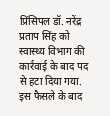प्रिंसिपल डॉ. नरेंद्र प्रताप सिंह को स्वास्थ्य विभाग की कार्रवाई के बाद पद से हटा दिया गया. इस फैसले के बाद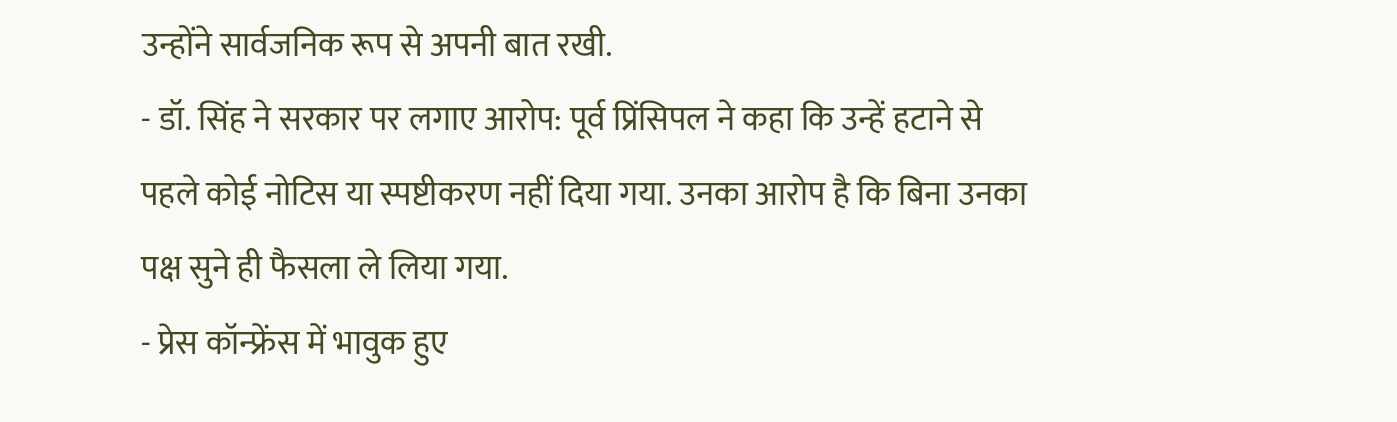उन्होंने सार्वजनिक रूप से अपनी बात रखी.
- डॉ. सिंह ने सरकार पर लगाए आरोप: पूर्व प्रिंसिपल ने कहा कि उन्हें हटाने से पहले कोई नोटिस या स्पष्टीकरण नहीं दिया गया. उनका आरोप है कि बिना उनका पक्ष सुने ही फैसला ले लिया गया.
- प्रेस कॉन्फ्रेंस में भावुक हुए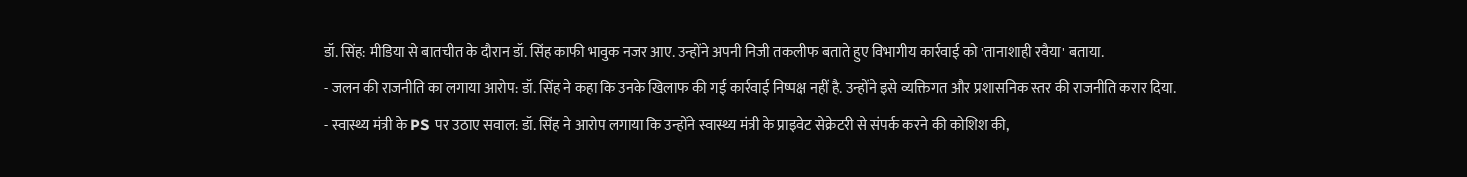डॉ. सिंह: मीडिया से बातचीत के दौरान डॉ. सिंह काफी भावुक नजर आए. उन्होंने अपनी निजी तकलीफ बताते हुए विभागीय कार्रवाई को 'तानाशाही रवैया' बताया.
- जलन की राजनीति का लगाया आरोप: डॉ. सिंह ने कहा कि उनके खिलाफ की गई कार्रवाई निष्पक्ष नहीं है. उन्होंने इसे व्यक्तिगत और प्रशासनिक स्तर की राजनीति करार दिया.
- स्वास्थ्य मंत्री के PS पर उठाए सवाल: डॉ. सिंह ने आरोप लगाया कि उन्होंने स्वास्थ्य मंत्री के प्राइवेट सेक्रेटरी से संपर्क करने की कोशिश की,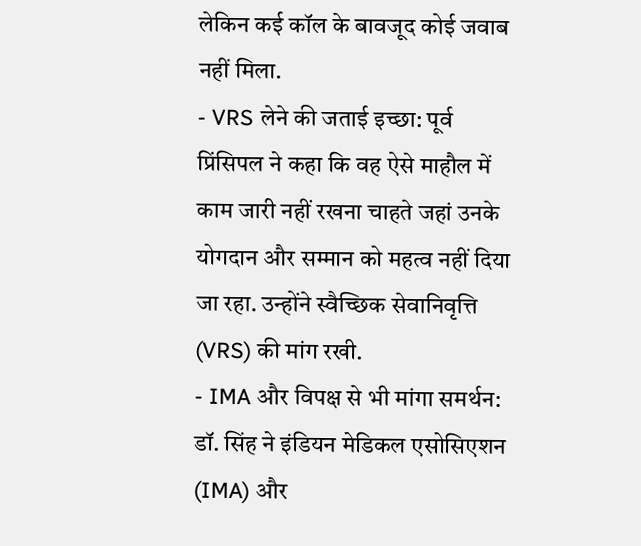लेकिन कई कॉल के बावजूद कोई जवाब नहीं मिला.
- VRS लेने की जताई इच्छा: पूर्व प्रिंसिपल ने कहा कि वह ऐसे माहौल में काम जारी नहीं रखना चाहते जहां उनके योगदान और सम्मान को महत्व नहीं दिया जा रहा. उन्होंने स्वैच्छिक सेवानिवृत्ति (VRS) की मांग रखी.
- IMA और विपक्ष से भी मांगा समर्थन: डॉ. सिंह ने इंडियन मेडिकल एसोसिएशन (IMA) और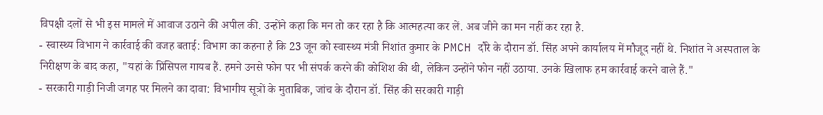विपक्षी दलों से भी इस मामले में आवाज उठाने की अपील की. उन्होंने कहा कि मन तो कर रहा है कि आत्महत्या कर लें. अब जीने का मन नहीं कर रहा है.
- स्वास्थ्य विभाग ने कार्रवाई की वजह बताई: विभाग का कहना है कि 23 जून को स्वास्थ्य मंत्री निशांत कुमार के PMCH दौरे के दौरान डॉ. सिंह अपने कार्यालय में मौजूद नहीं थे. निशांत ने अस्पताल के निरीक्षण के बाद कहा, "यहां के प्रिंसिपल गायब हैं. हमने उनसे फोन पर भी संपर्क करने की कोशिश की थी, लेकिन उन्होंने फोन नहीं उठाया. उनके खिलाफ हम कार्रवाई करने वाले हैं."
- सरकारी गाड़ी निजी जगह पर मिलने का दावा: विभागीय सूत्रों के मुताबिक, जांच के दौरान डॉ. सिंह की सरकारी गाड़ी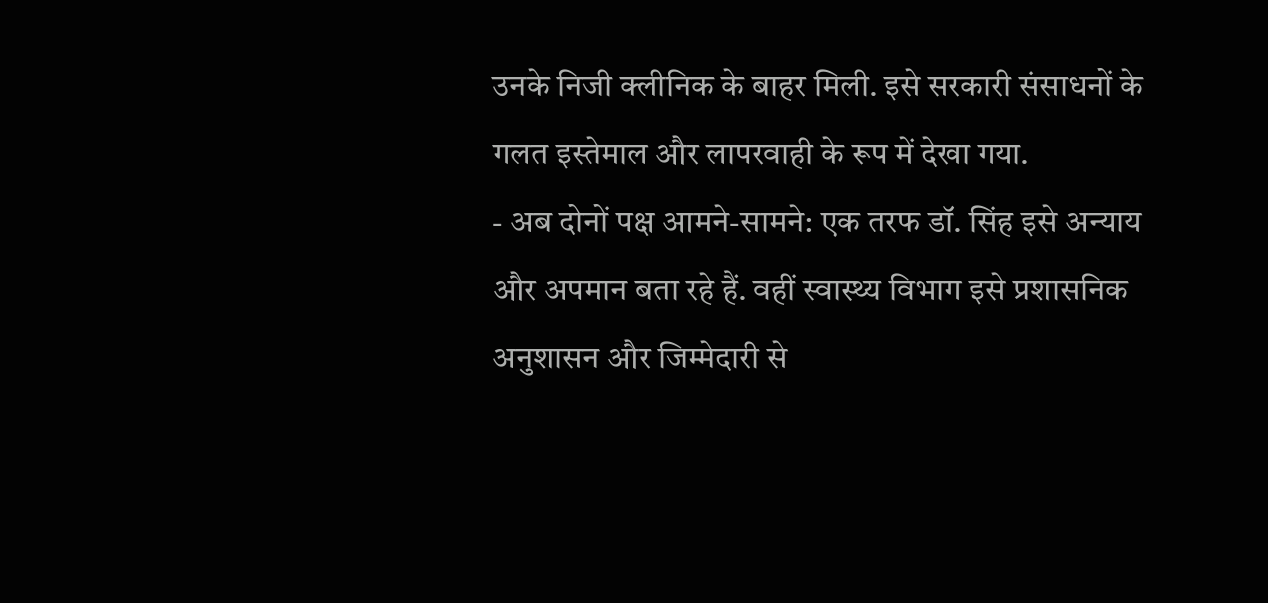उनके निजी क्लीनिक के बाहर मिली. इसे सरकारी संसाधनों के गलत इस्तेमाल और लापरवाही के रूप में देखा गया.
- अब दोनों पक्ष आमने-सामने: एक तरफ डॉ. सिंह इसे अन्याय और अपमान बता रहे हैं. वहीं स्वास्थ्य विभाग इसे प्रशासनिक अनुशासन और जिम्मेदारी से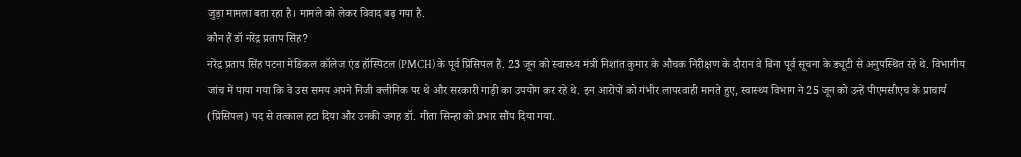जुड़ा मामला बता रहा है। मामले को लेकर विवाद बढ़ गया है.
कौन हैं डॉ नरेंद्र प्रताप सिंह?
नरेंद्र प्रताप सिंह पटना मेडिकल कॉलेज एंड हॉस्पिटल (PMCH) के पूर्व प्रिंसिपल हैं. 23 जून को स्वास्थ्य मंत्री निशांत कुमार के औचक निरीक्षण के दौरान वे बिना पूर्व सूचना के ड्यूटी से अनुपस्थित रहे थे. विभागीय जांच में पाया गया कि वे उस समय अपने निजी क्लीनिक पर थे और सरकारी गाड़ी का उपयोग कर रहे थे. इन आरोपों को गंभीर लापरवाही मानते हुए, स्वास्थ्य विभाग ने 25 जून को उन्हें पीएमसीएच के प्राचार्य (प्रिंसिपल) पद से तत्काल हटा दिया और उनकी जगह डॉ. गीता सिन्हा को प्रभार सौंप दिया गया.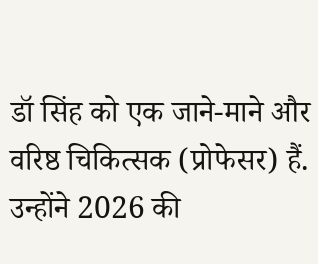डॉ सिंह को एक जाने-माने और वरिष्ठ चिकित्सक (प्रोफेसर) हैं. उन्होंने 2026 की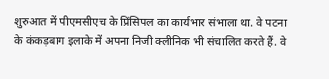शुरुआत में पीएमसीएच के प्रिंसिपल का कार्यभार संभाला था. वे पटना के कंकड़बाग इलाके में अपना निजी क्लीनिक भी संचालित करते हैं. वे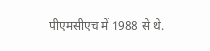पीएमसीएच में 1988 से थे.